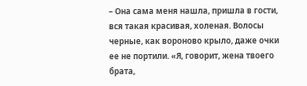– Она сама меня нашла, пришла в гости, вся такая красивая, холеная. Волосы черные, как вороново крыло, даже очки ее не портили. «Я, говорит, жена твоего брата,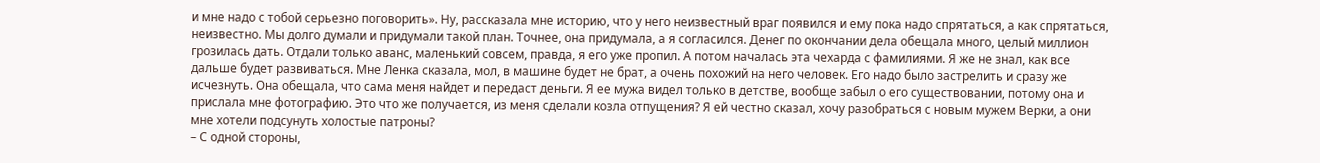и мне надо с тобой серьезно поговорить». Ну, рассказала мне историю, что у него неизвестный враг появился и ему пока надо спрятаться, а как спрятаться, неизвестно. Мы долго думали и придумали такой план. Точнее, она придумала, а я согласился. Денег по окончании дела обещала много, целый миллион грозилась дать. Отдали только аванс, маленький совсем, правда, я его уже пропил. А потом началась эта чехарда с фамилиями. Я же не знал, как все дальше будет развиваться. Мне Ленка сказала, мол, в машине будет не брат, а очень похожий на него человек. Его надо было застрелить и сразу же исчезнуть. Она обещала, что сама меня найдет и передаст деньги. Я ее мужа видел только в детстве, вообще забыл о его существовании, потому она и прислала мне фотографию. Это что же получается, из меня сделали козла отпущения? Я ей честно сказал, хочу разобраться с новым мужем Верки, а они мне хотели подсунуть холостые патроны?
– С одной стороны,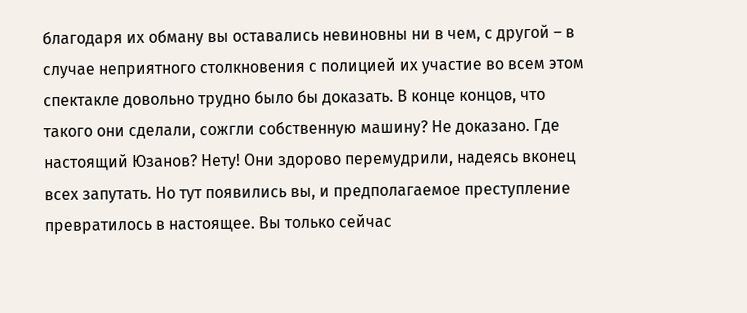благодаря их обману вы оставались невиновны ни в чем, с другой – в случае неприятного столкновения с полицией их участие во всем этом спектакле довольно трудно было бы доказать. В конце концов, что такого они сделали, сожгли собственную машину? Не доказано. Где настоящий Юзанов? Нету! Они здорово перемудрили, надеясь вконец всех запутать. Но тут появились вы, и предполагаемое преступление превратилось в настоящее. Вы только сейчас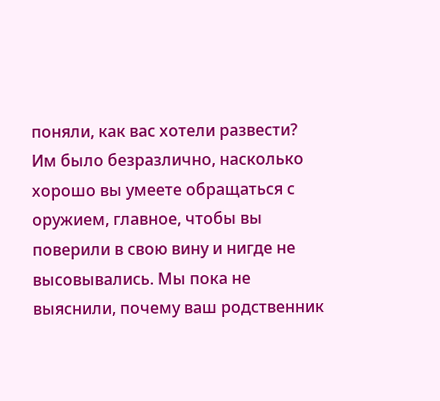поняли, как вас хотели развести? Им было безразлично, насколько хорошо вы умеете обращаться с оружием, главное, чтобы вы поверили в свою вину и нигде не высовывались. Мы пока не выяснили, почему ваш родственник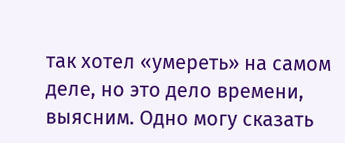так хотел «умереть» на самом деле, но это дело времени, выясним. Одно могу сказать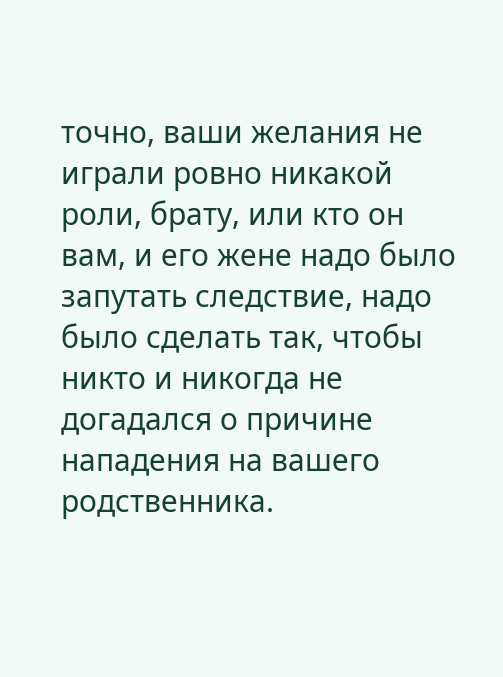точно, ваши желания не играли ровно никакой роли, брату, или кто он вам, и его жене надо было запутать следствие, надо было сделать так, чтобы никто и никогда не догадался о причине нападения на вашего родственника.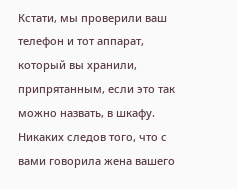Кстати, мы проверили ваш телефон и тот аппарат, который вы хранили, припрятанным, если это так можно назвать, в шкафу. Никаких следов того, что с вами говорила жена вашего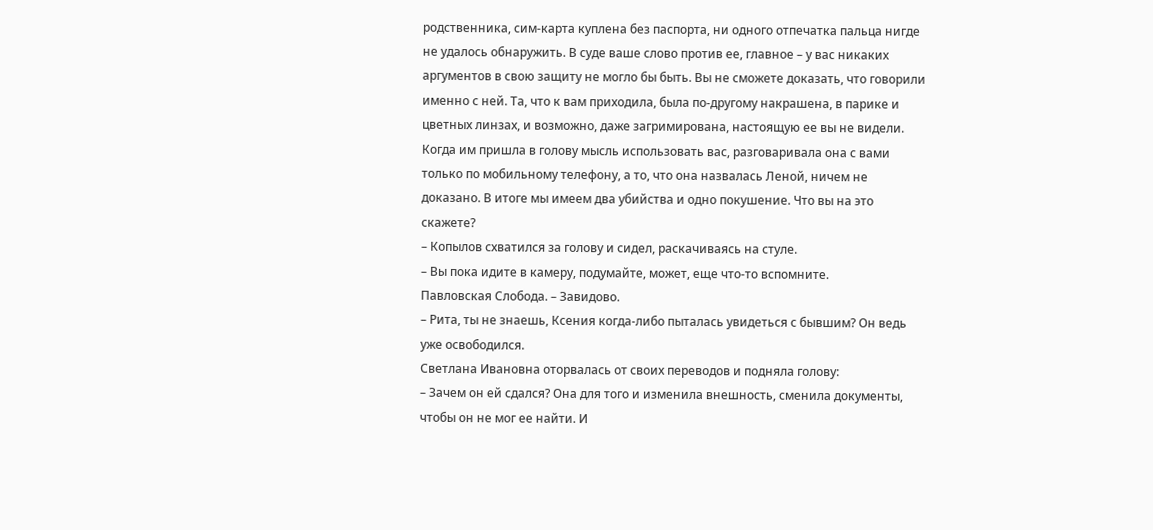родственника, сим-карта куплена без паспорта, ни одного отпечатка пальца нигде не удалось обнаружить. В суде ваше слово против ее, главное – у вас никаких аргументов в свою защиту не могло бы быть. Вы не сможете доказать, что говорили именно с ней. Та, что к вам приходила, была по-другому накрашена, в парике и цветных линзах, и возможно, даже загримирована, настоящую ее вы не видели. Когда им пришла в голову мысль использовать вас, разговаривала она с вами только по мобильному телефону, а то, что она назвалась Леной, ничем не доказано. В итоге мы имеем два убийства и одно покушение. Что вы на это скажете?
– Копылов схватился за голову и сидел, раскачиваясь на стуле.
– Вы пока идите в камеру, подумайте, может, еще что-то вспомните.
Павловская Слобода. – Завидово.
– Рита, ты не знаешь, Ксения когда-либо пыталась увидеться с бывшим? Он ведь уже освободился.
Светлана Ивановна оторвалась от своих переводов и подняла голову:
– Зачем он ей сдался? Она для того и изменила внешность, сменила документы, чтобы он не мог ее найти. И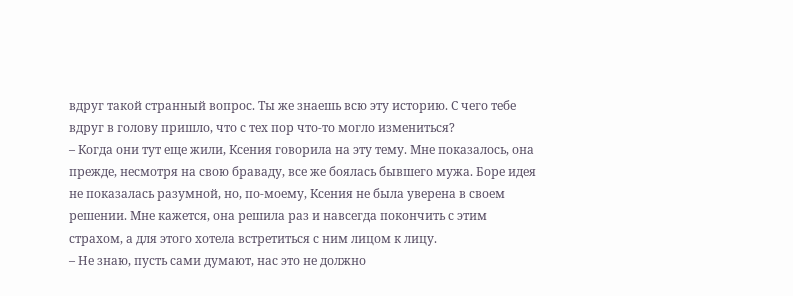вдруг такой странный вопрос. Ты же знаешь всю эту историю. С чего тебе вдруг в голову пришло, что с тех пор что-то могло измениться?
– Когда они тут еще жили, Ксения говорила на эту тему. Мне показалось, она прежде, несмотря на свою браваду, все же боялась бывшего мужа. Боре идея не показалась разумной, но, по-моему, Ксения не была уверена в своем решении. Мне кажется, она решила раз и навсегда покончить с этим страхом, а для этого хотела встретиться с ним лицом к лицу.
– Не знаю, пусть сами думают, нас это не должно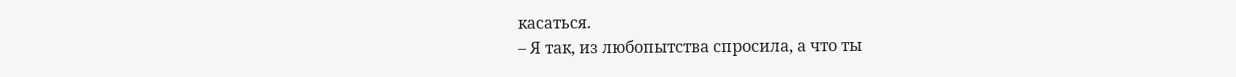касаться.
– Я так, из любопытства спросила, а что ты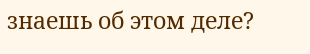знаешь об этом деле?